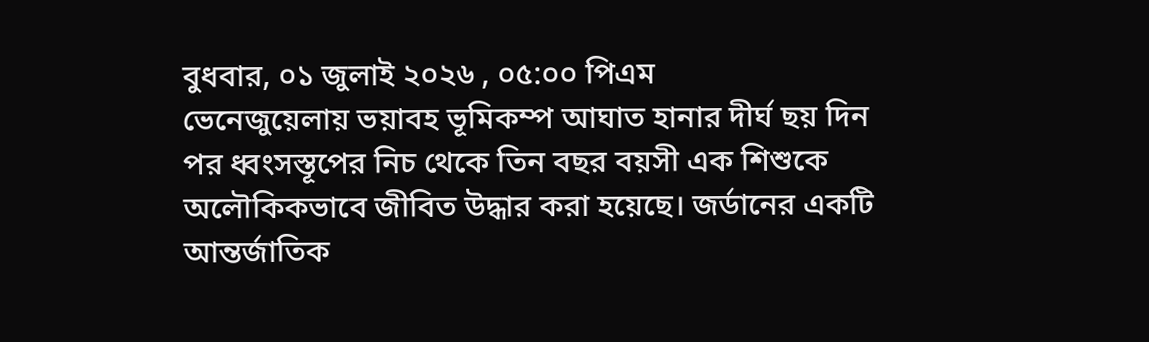বুধবার, ০১ জুলাই ২০২৬ , ০৫:০০ পিএম
ভেনেজুয়েলায় ভয়াবহ ভূমিকম্প আঘাত হানার দীর্ঘ ছয় দিন পর ধ্বংসস্তূপের নিচ থেকে তিন বছর বয়সী এক শিশুকে অলৌকিকভাবে জীবিত উদ্ধার করা হয়েছে। জর্ডানের একটি আন্তর্জাতিক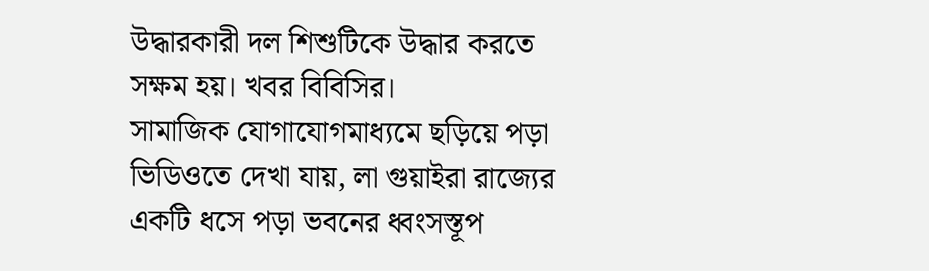উদ্ধারকারী দল শিশুটিকে উদ্ধার করতে সক্ষম হয়। খবর বিবিসির।
সামাজিক যোগাযোগমাধ্যমে ছড়িয়ে পড়া ভিডিওতে দেখা যায়, লা গুয়াইরা রাজ্যের একটি ধসে পড়া ভবনের ধ্বংসস্তূপ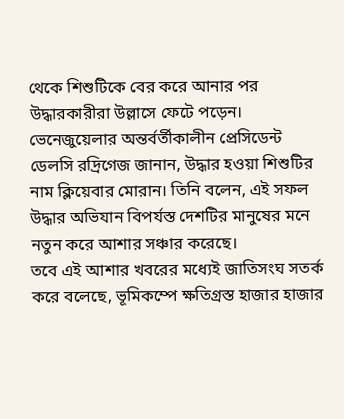থেকে শিশুটিকে বের করে আনার পর উদ্ধারকারীরা উল্লাসে ফেটে পড়েন। ভেনেজুয়েলার অন্তর্বর্তীকালীন প্রেসিডেন্ট ডেলসি রদ্রিগেজ জানান, উদ্ধার হওয়া শিশুটির নাম ক্লিয়েবার মোরান। তিনি বলেন, এই সফল উদ্ধার অভিযান বিপর্যস্ত দেশটির মানুষের মনে নতুন করে আশার সঞ্চার করেছে।
তবে এই আশার খবরের মধ্যেই জাতিসংঘ সতর্ক করে বলেছে, ভূমিকম্পে ক্ষতিগ্রস্ত হাজার হাজার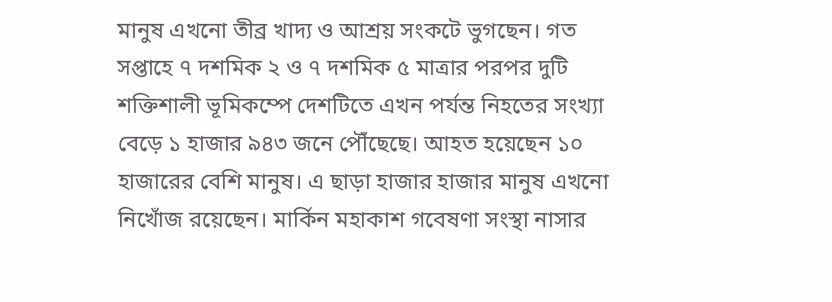মানুষ এখনো তীব্র খাদ্য ও আশ্রয় সংকটে ভুগছেন। গত সপ্তাহে ৭ দশমিক ২ ও ৭ দশমিক ৫ মাত্রার পরপর দুটি শক্তিশালী ভূমিকম্পে দেশটিতে এখন পর্যন্ত নিহতের সংখ্যা বেড়ে ১ হাজার ৯৪৩ জনে পৌঁছেছে। আহত হয়েছেন ১০ হাজারের বেশি মানুষ। এ ছাড়া হাজার হাজার মানুষ এখনো নিখোঁজ রয়েছেন। মার্কিন মহাকাশ গবেষণা সংস্থা নাসার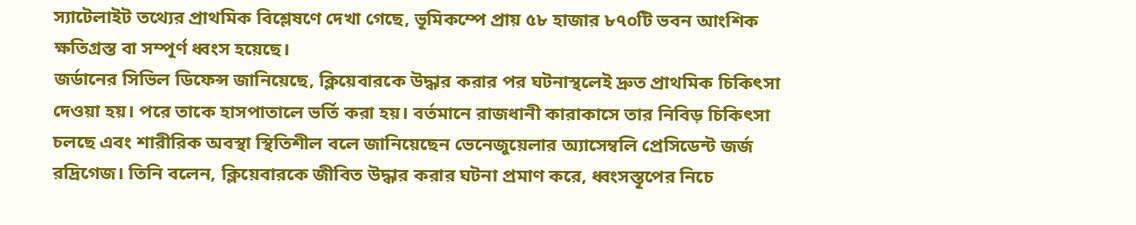স্যাটেলাইট তথ্যের প্রাথমিক বিশ্লেষণে দেখা গেছে, ভূমিকম্পে প্রায় ৫৮ হাজার ৮৭০টি ভবন আংশিক ক্ষতিগ্রস্ত বা সম্পূর্ণ ধ্বংস হয়েছে।
জর্ডানের সিভিল ডিফেন্স জানিয়েছে, ক্লিয়েবারকে উদ্ধার করার পর ঘটনাস্থলেই দ্রুত প্রাথমিক চিকিৎসা দেওয়া হয়। পরে তাকে হাসপাতালে ভর্তি করা হয়। বর্তমানে রাজধানী কারাকাসে তার নিবিড় চিকিৎসা চলছে এবং শারীরিক অবস্থা স্থিতিশীল বলে জানিয়েছেন ভেনেজুয়েলার অ্যাসেম্বলি প্রেসিডেন্ট জর্জ রদ্রিগেজ। তিনি বলেন, ক্লিয়েবারকে জীবিত উদ্ধার করার ঘটনা প্রমাণ করে, ধ্বংসস্তূপের নিচে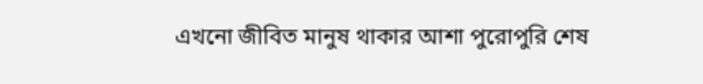এখনো জীবিত মানুষ থাকার আশা পুরোপুরি শেষ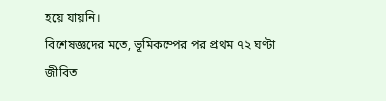হয়ে যায়নি।
বিশেষজ্ঞদের মতে, ভূমিকম্পের পর প্রথম ৭২ ঘণ্টা জীবিত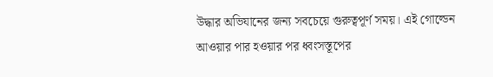উদ্ধার অভিযানের জন্য সবচেয়ে গুরুত্বপূর্ণ সময়। এই গোল্ডেন আওয়ার পার হওয়ার পর ধ্বংসস্তূপের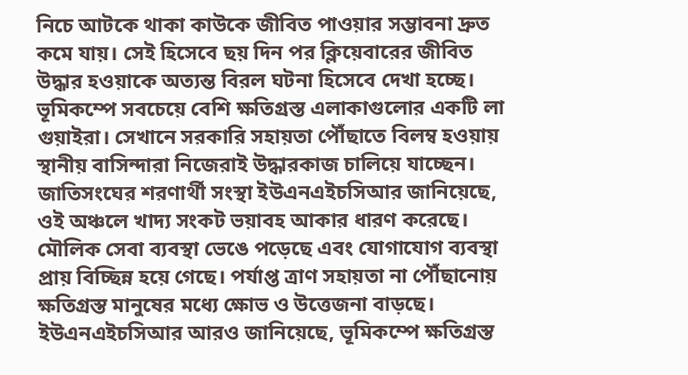নিচে আটকে থাকা কাউকে জীবিত পাওয়ার সম্ভাবনা দ্রুত কমে যায়। সেই হিসেবে ছয় দিন পর ক্লিয়েবারের জীবিত উদ্ধার হওয়াকে অত্যন্ত বিরল ঘটনা হিসেবে দেখা হচ্ছে।
ভূমিকম্পে সবচেয়ে বেশি ক্ষতিগ্রস্ত এলাকাগুলোর একটি লা গুয়াইরা। সেখানে সরকারি সহায়তা পৌঁছাতে বিলম্ব হওয়ায় স্থানীয় বাসিন্দারা নিজেরাই উদ্ধারকাজ চালিয়ে যাচ্ছেন। জাতিসংঘের শরণার্থী সংস্থা ইউএনএইচসিআর জানিয়েছে, ওই অঞ্চলে খাদ্য সংকট ভয়াবহ আকার ধারণ করেছে। মৌলিক সেবা ব্যবস্থা ভেঙে পড়েছে এবং যোগাযোগ ব্যবস্থা প্রায় বিচ্ছিন্ন হয়ে গেছে। পর্যাপ্ত ত্রাণ সহায়তা না পৌঁছানোয় ক্ষতিগ্রস্ত মানুষের মধ্যে ক্ষোভ ও উত্তেজনা বাড়ছে।
ইউএনএইচসিআর আরও জানিয়েছে, ভূমিকম্পে ক্ষতিগ্রস্ত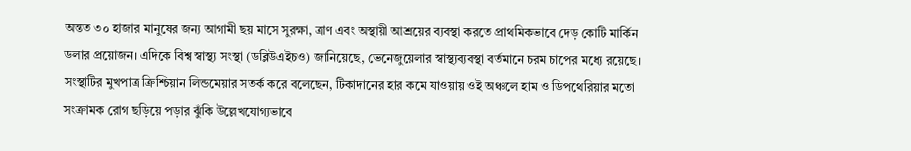অন্তত ৩০ হাজার মানুষের জন্য আগামী ছয় মাসে সুরক্ষা, ত্রাণ এবং অস্থায়ী আশ্রয়ের ব্যবস্থা করতে প্রাথমিকভাবে দেড় কোটি মার্কিন ডলার প্রয়োজন। এদিকে বিশ্ব স্বাস্থ্য সংস্থা (ডব্লিউএইচও) জানিয়েছে, ভেনেজুয়েলার স্বাস্থ্যব্যবস্থা বর্তমানে চরম চাপের মধ্যে রয়েছে। সংস্থাটির মুখপাত্র ক্রিশ্চিয়ান লিন্ডমেয়ার সতর্ক করে বলেছেন, টিকাদানের হার কমে যাওয়ায় ওই অঞ্চলে হাম ও ডিপথেরিয়ার মতো সংক্রামক রোগ ছড়িয়ে পড়ার ঝুঁকি উল্লেখযোগ্যভাবে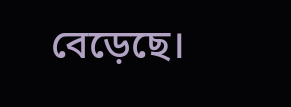বেড়েছে।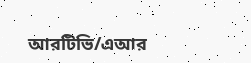আরটিভি/এআর